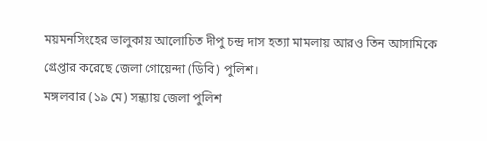ময়মনসিংহের ভালুকায় আলোচিত দীপু চন্দ্র দাস হত্যা মামলায় আরও তিন আসামিকে গ্রেপ্তার করেছে জেলা গোয়েন্দা (ডিবি) পুলিশ।
মঙ্গলবার (১৯ মে) সন্ধ্যায় জেলা পুলিশ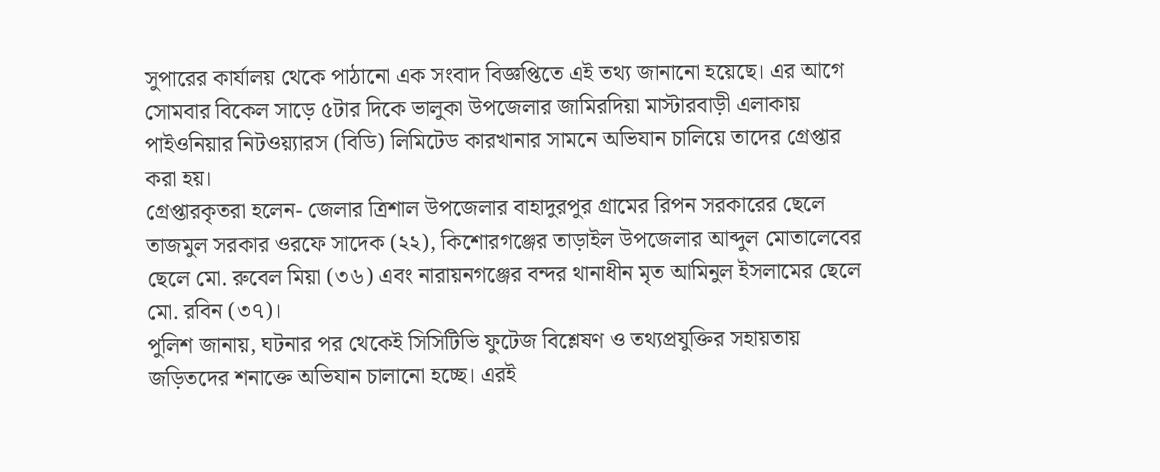সুপারের কার্যালয় থেকে পাঠানো এক সংবাদ বিজ্ঞপ্তিতে এই তথ্য জানানো হয়েছে। এর আগে সোমবার বিকেল সাড়ে ৫টার দিকে ভালুকা উপজেলার জামিরদিয়া মাস্টারবাড়ী এলাকায় পাইওনিয়ার নিটওয়্যারস (বিডি) লিমিটেড কারখানার সামনে অভিযান চালিয়ে তাদের গ্রেপ্তার করা হয়।
গ্রেপ্তারকৃতরা হলেন- জেলার ত্রিশাল উপজেলার বাহাদুরপুর গ্রামের রিপন সরকারের ছেলে তাজমুল সরকার ওরফে সাদেক (২২), কিশোরগঞ্জের তাড়াইল উপজেলার আব্দুল মোতালেবের ছেলে মো. রুবেল মিয়া (৩৬) এবং নারায়নগঞ্জের বন্দর থানাধীন মৃত আমিনুল ইসলামের ছেলে মো. রবিন (৩৭)।
পুলিশ জানায়, ঘটনার পর থেকেই সিসিটিভি ফুটেজ বিশ্লেষণ ও তথ্যপ্রযুক্তির সহায়তায় জড়িতদের শনাক্তে অভিযান চালানো হচ্ছে। এরই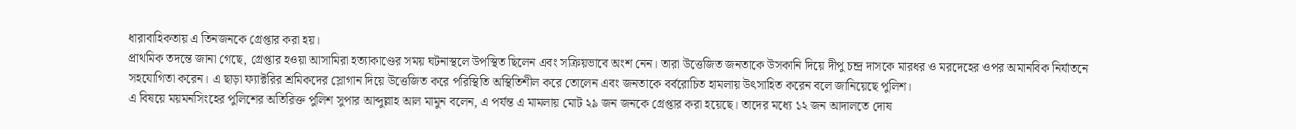ধারাবাহিকতায় এ তিনজনকে গ্রেপ্তার করা হয়।
প্রাথমিক তদন্তে জানা গেছে, গ্রেপ্তার হওয়া আসামিরা হত্যাকাণ্ডের সময় ঘটনাস্থলে উপস্থিত ছিলেন এবং সক্রিয়ভাবে অংশ নেন। তারা উত্তেজিত জনতাকে উসকানি দিয়ে দীপু চন্দ্র দাসকে মারধর ও মরদেহের ওপর অমানবিক নির্যাতনে সহযোগিতা করেন। এ ছাড়া ফ্যাক্টরির শ্রমিকদের স্লোগান দিয়ে উত্তেজিত করে পরিস্থিতি অস্থিতিশীল করে তোলেন এবং জনতাকে বর্বরোচিত হামলায় উৎসাহিত করেন বলে জানিয়েছে পুলিশ।
এ বিষয়ে ময়মনসিংহের পুলিশের অতিরিক্ত পুলিশ সুপার আব্দুল্লাহ আল মামুন বলেন, এ পর্যন্ত এ মামলায় মোট ২৯ জন জনকে গ্রেপ্তার করা হয়েছে। তাদের মধ্যে ১২ জন আদালতে দোষ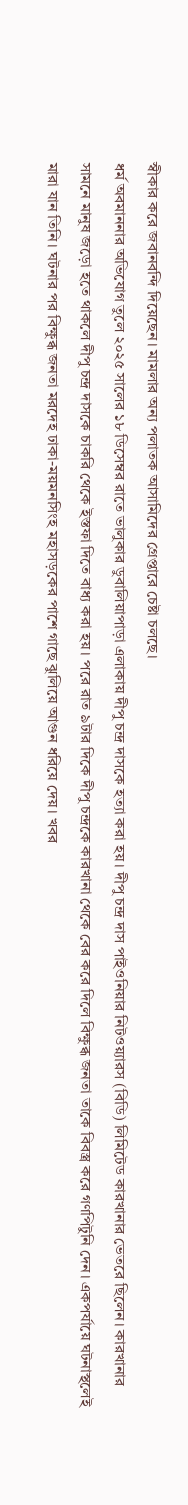স্বীকার করে জবানবন্দি দিয়েছেন। মামলার অন্য পলাতক আসামিদের গ্রেপ্তারে চেষ্টা চলছে।
ধর্ম অবমাননার অভিযোগ তুলে ২০২৫ সালের ১৮ ডিসেম্বর রাতে ভালুকার ডুবালিয়াপাড়া এলাকায় দীপু চন্দ্র দাসকে হত্যা করা হয়। দীপু চন্দ্র দাস পাইওনিয়ার নিটওয়্যারস (বিডি) লিমিটেড কারখানার ভেতরে ছিলেন। কারখানার সামনে মানুষ জড়ো হতে থাকলে দীপু চন্দ্র দাসকে চাকরি থেকে ইস্তফা দিতে বাধ্য করা হয়। পরে রাত ৯টার দিকে দীপু চন্দ্রকে কারখানা থেকে বের করে দিলে বিক্ষুব্ধ জনতা তাকে বিবস্ত্র করে গণপিটুনি দেন। একপর্যায়ে ঘটনাস্থলেই মারা যান তিনি। ঘটনার পর বিক্ষুব্ধ জনতা মরদেহ ঢাকা-ময়মনসিংহ মহাসড়কের পাশে গাছে ঝুলিয়ে আগুন ধরিয়ে দেয়। খবর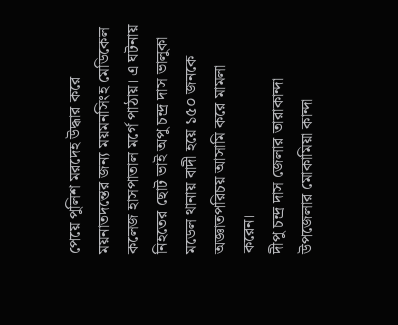পেয়ে পুলিশ মরদেহ উদ্ধার করে ময়নাতদন্তের জন্য ময়মনসিংহ মেডিকেল কলেজ হাসপাতাল মর্গে পাঠায়। এ ঘটনায় নিহতের ছোট ভাই অপু চন্দ্র দাস ভালুকা মডেল থানায় বাদী হয়ে ১৫০ জনকে অজ্ঞাতপরিচয় আসামি করে মামলা করেন।
দীপু চন্দ্র দাস জেলার তারাকান্দা উপজেলার মোকামিয়া কান্দা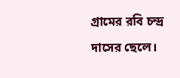গ্রামের রবি চন্দ্র দাসের ছেলে।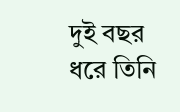দুই বছর ধরে তিনি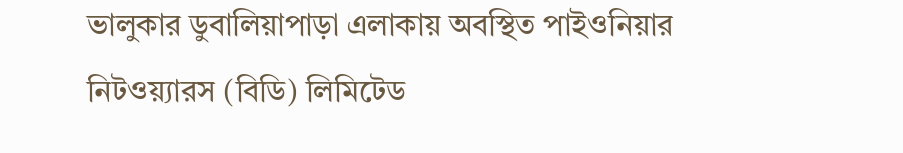ভালুকার ডুবালিয়াপাড়া এলাকায় অবস্থিত পাইওনিয়ার নিটওয়্যারস (বিডি) লিমিটেড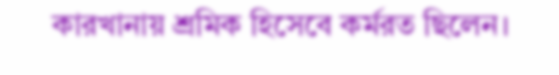কারখানায় শ্রমিক হিসেবে কর্মরত ছিলেন।